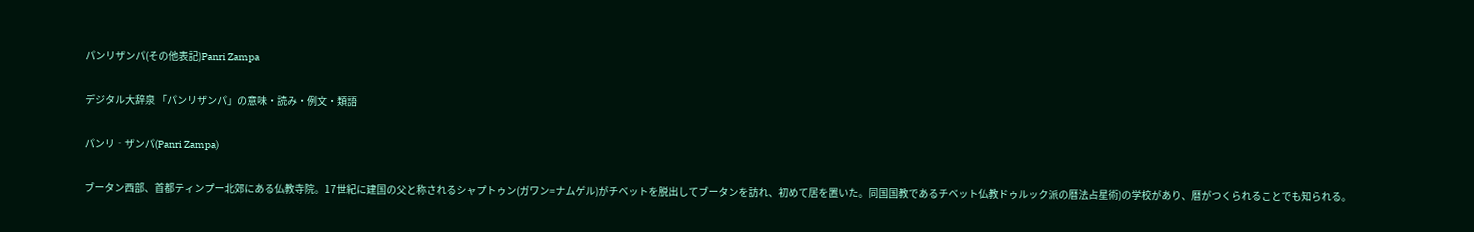パンリザンパ(その他表記)Panri Zampa

デジタル大辞泉 「パンリザンパ」の意味・読み・例文・類語

パンリ‐ザンパ(Panri Zampa)

ブータン西部、首都ティンプー北郊にある仏教寺院。17世紀に建国の父と称されるシャプトゥン(ガワン=ナムゲル)がチベットを脱出してブータンを訪れ、初めて居を置いた。同国国教であるチベット仏教ドゥルック派の暦法占星術)の学校があり、暦がつくられることでも知られる。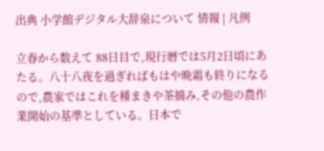出典 小学館デジタル大辞泉について 情報 | 凡例

立春から数えて 88日目で,現行暦では5月2日頃にあたる。八十八夜を過ぎればもはや晩霜も終りになるので,農家ではこれを種まきや茶摘み,その他の農作業開始の基準としている。日本で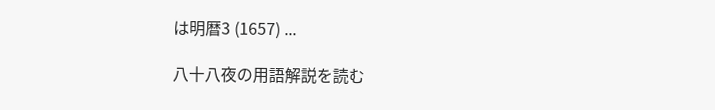は明暦3 (1657) ...

八十八夜の用語解説を読む